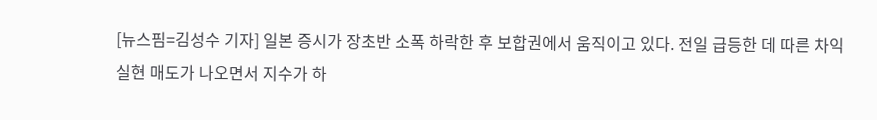[뉴스핌=김성수 기자] 일본 증시가 장초반 소폭 하락한 후 보합권에서 움직이고 있다. 전일 급등한 데 따른 차익실현 매도가 나오면서 지수가 하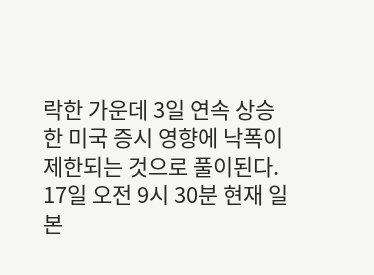락한 가운데 3일 연속 상승한 미국 증시 영향에 낙폭이 제한되는 것으로 풀이된다.
17일 오전 9시 30분 현재 일본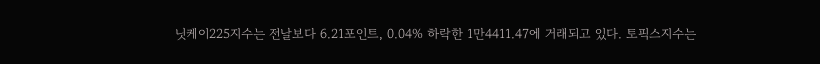닛케이225지수는 전날보다 6.21포인트, 0.04% 하락한 1만4411.47에 거래되고 있다. 토픽스지수는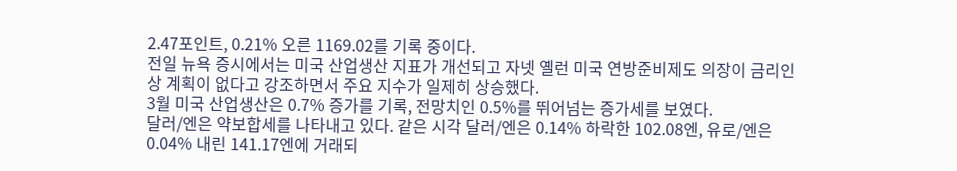2.47포인트, 0.21% 오른 1169.02를 기록 중이다.
전일 뉴욕 증시에서는 미국 산업생산 지표가 개선되고 자넷 옐런 미국 연방준비제도 의장이 금리인상 계획이 없다고 강조하면서 주요 지수가 일제히 상승했다.
3월 미국 산업생산은 0.7% 증가를 기록, 전망치인 0.5%를 뛰어넘는 증가세를 보였다.
달러/엔은 약보합세를 나타내고 있다. 같은 시각 달러/엔은 0.14% 하락한 102.08엔, 유로/엔은 0.04% 내린 141.17엔에 거래되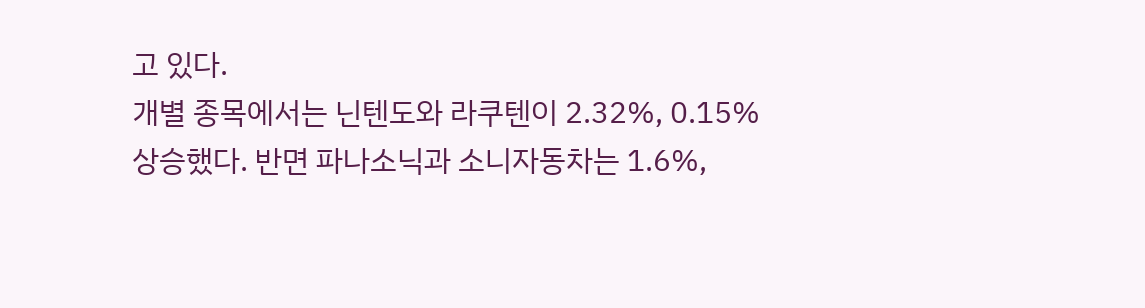고 있다.
개별 종목에서는 닌텐도와 라쿠텐이 2.32%, 0.15% 상승했다. 반면 파나소닉과 소니자동차는 1.6%,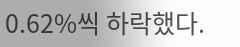0.62%씩 하락했다.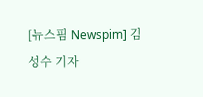[뉴스핌 Newspim] 김성수 기자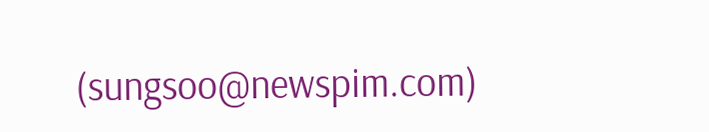(sungsoo@newspim.com)